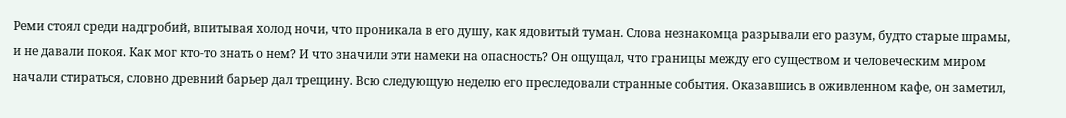Реми стоял среди надгробий, впитывая холод ночи, что проникала в его душу, как ядовитый туман. Слова незнакомца разрывали его разум, будто старые шрамы, и не давали покоя. Как мог кто-то знать о нем? И что значили эти намеки на опасность? Он ощущал, что границы между его существом и человеческим миром начали стираться, словно древний барьер дал трещину. Всю следующую неделю его преследовали странные события. Оказавшись в оживленном кафе, он заметил,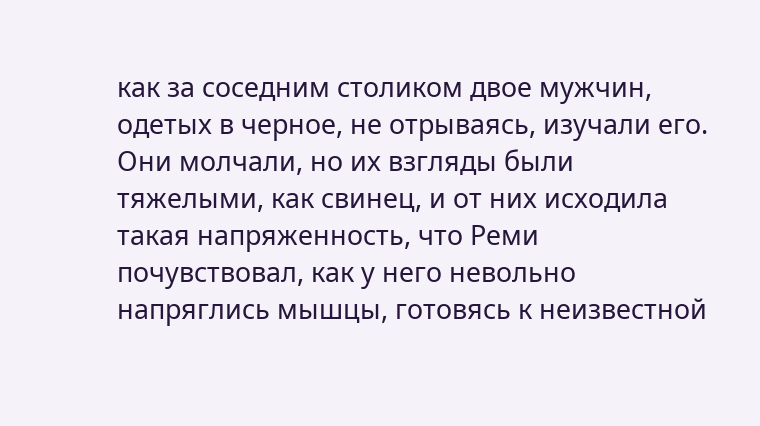как за соседним столиком двое мужчин, одетых в черное, не отрываясь, изучали его. Они молчали, но их взгляды были тяжелыми, как свинец, и от них исходила такая напряженность, что Реми почувствовал, как у него невольно напряглись мышцы, готовясь к неизвестной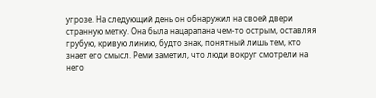угрозе. На следующий день он обнаружил на своей двери странную метку. Она была нацарапана чем-то острым, оставляя грубую, кривую линию, будто знак, понятный лишь тем, кто знает его смысл. Реми заметил, что люди вокруг смотрели на него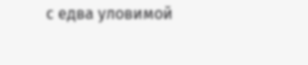с едва уловимой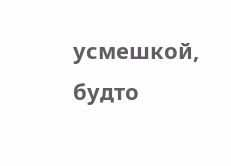усмешкой, будто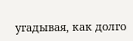угадывая, как долго